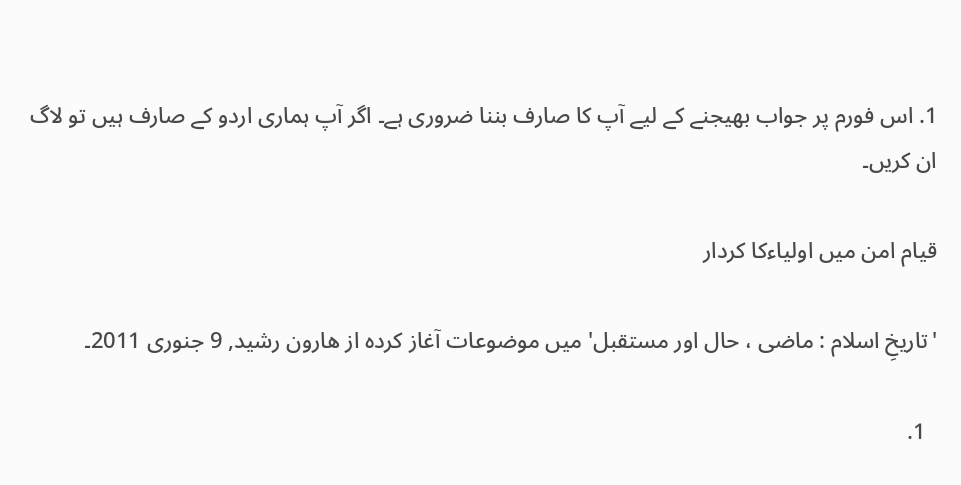1. اس فورم پر جواب بھیجنے کے لیے آپ کا صارف بننا ضروری ہے۔ اگر آپ ہماری اردو کے صارف ہیں تو لاگ ان کریں۔

قیام امن میں اولیاء‌کا کردار

'تاریخِ اسلام : ماضی ، حال اور مستقبل' میں موضوعات آغاز کردہ از ھارون رشید, 9 جنوری 2011۔

  1.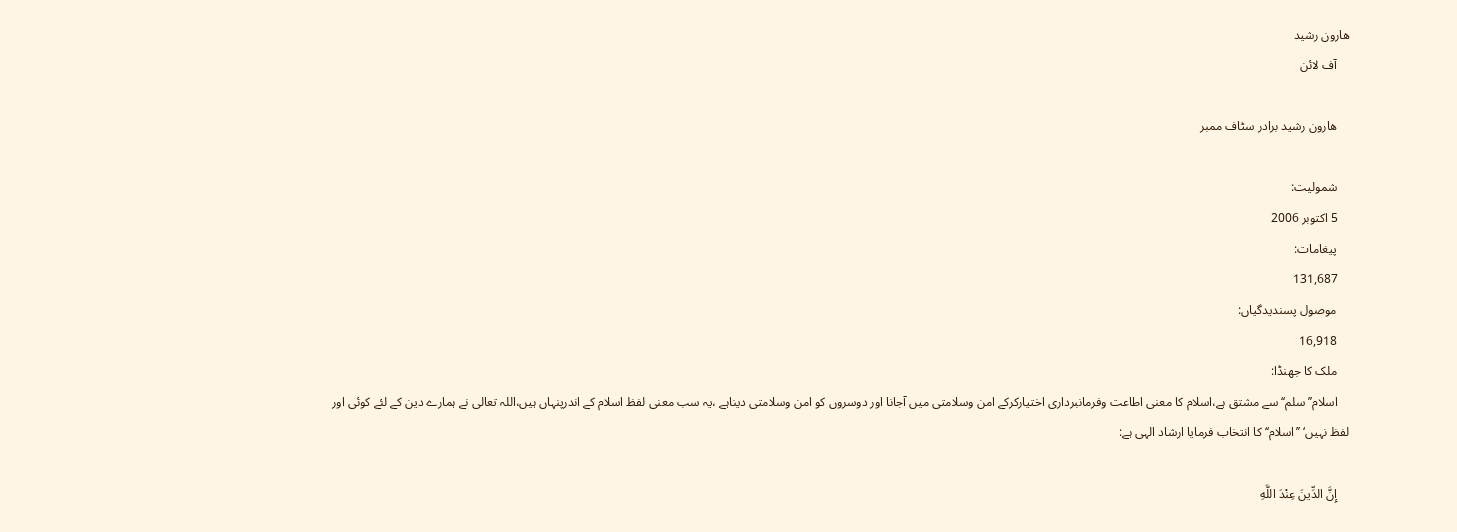ھارون رشید
    آف لائن

    ھارون رشید برادر سٹاف ممبر

    شمولیت:
    5 اکتوبر 2006
    پیغامات:
    131,687
    موصول پسندیدگیاں:
    16,918
    ملک کا جھنڈا:
    اسلام’’سلم‘‘سے مشتق ہے،اسلام کا معنی اطاعت وفرمانبرداری اختیارکرکے امن وسلامتی میں آجانا اور دوسروں کو امن وسلامتی دیناہے ،یہ سب معنی لفظ اسلام کے اندرپنہاں ہیں،اللہ تعالی نے ہمارے دین کے لئے کوئی اور لفظ نہیں‘ ’’اسلام‘‘ کا انتخاب فرمایا ارشاد الہی ہے:

    إِنَّ الدِّينَ عِنْدَ اللَّهِ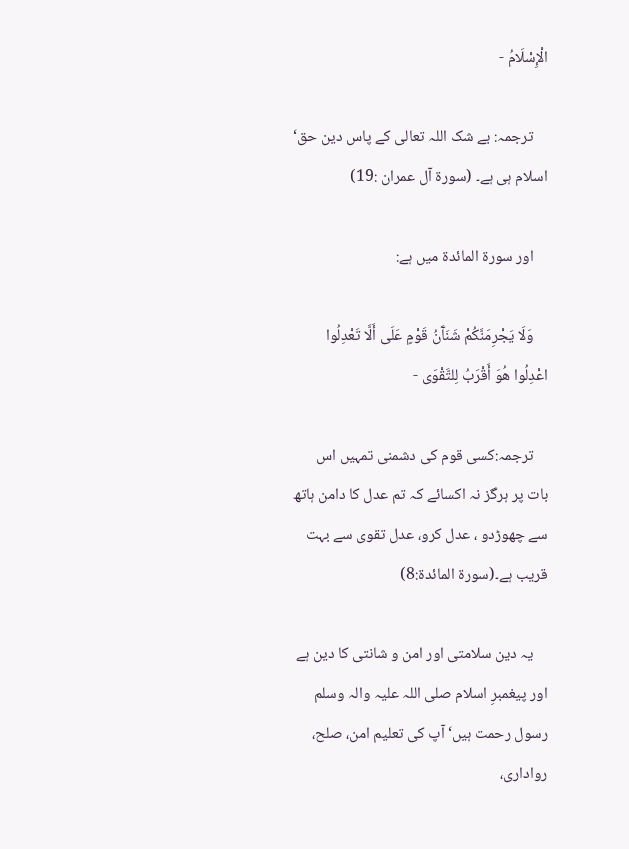الْإِسْلَامُ -

    ترجمہ: بے شک اللہ تعالی کے پاس دین حق‘ اسلام ہی ہے۔ (سورة آل عمران :19)

    اور سورۃ المائدۃ میں ہے:

    وَلَا يَجْرِمَنَّكُمْ شَنَآَنُ قَوْمٍ عَلَى أَلَّا تَعْدِلُوا اعْدِلُوا هُوَ أَقْرَبُ لِلتَّقْوَى -

    ترجمہ:کسی قوم کی دشمنی تمہیں اس بات پر ہرگز نہ اکسائے کہ تم عدل کا دامن ہاتھ سے چھوڑدو ، عدل کرو، عدل تقوی سے بہت قریب ہے۔(سورۃ المائدۃ:8)

    یہ دین سلامتی اور امن و شانتی کا دین ہے اور پیغمبرِ اسلام صلی اللہ علیہ والہ وسلم رسول رحمت ہیں‘آپ کی تعلیم امن، صلح، رواداری،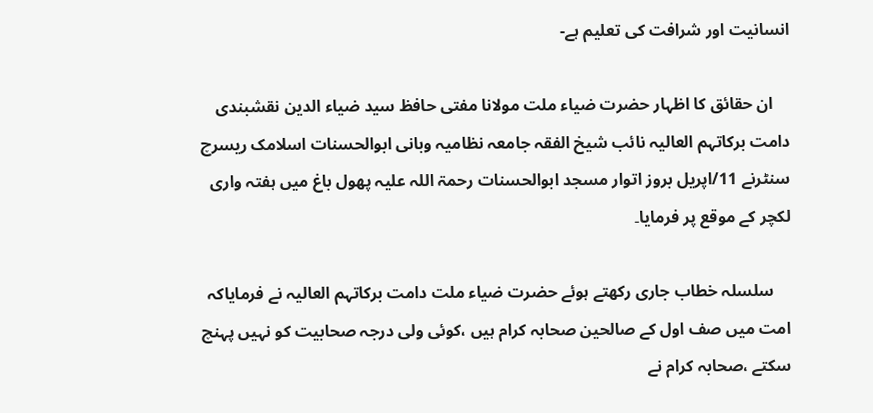انسانیت اور شرافت کی تعلیم ہے-

    ان حقائق کا اظہار حضرت ضياء ملت مولانا مفتی حافظ سید ضیاء الدین نقشبندی دامت برکاتہم العالیہ نائب شیخ الفقہ جامعہ نظامیہ وبانی ابوالحسنات اسلامک ریسرچ سنٹرنے 11/اپریل بروز اتوار مسجد ابوالحسنات رحمۃ اللہ علیہ پھول باغ میں ہفتہ واری لکچر کے موقع پر فرمایا۔

    سلسلہ خطاب جاری رکھتے ہوئے حضرت ضياء ملت دامت برکاتہم العالیہ نے فرمایاکہ امت میں صف اول کے صالحین صحابہ کرام ہیں ،کوئی ولی درجہ صحابیت کو نہیں پہنچ سکتے ،صحابہ کرام نے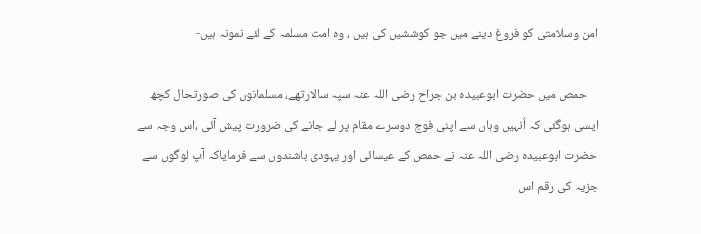امن وسلامتی کو فروغ دینے میں جو کوششیں کی ہیں ، وہ امت مسلمہ کے لئے نمونہ ہیں-

    حمص میں حضرت ابوعبیدہ بن جراح رضی اللہ عنہ سپہ سالارتھے، مسلمانوں کی صورتحال کچھ ایسی ہوگئی کہ اُنہیں وہاں سے اپنی فوج دوسرے مقام پر لے جانے کی ضرورت پیش آئی ،اس وجہ سے حضرت ابوعبیدہ رضی اللہ عنہ نے حمص کے عیسائی اور یہودی باشندوں سے فرمایاکہ آپ لوگوں سے جزیہ کی رقم اس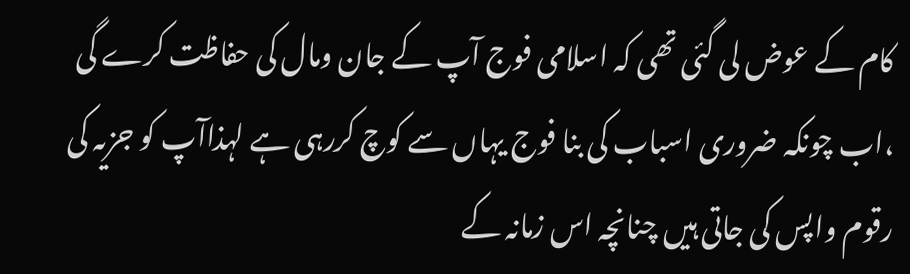کام کے عوض لی گئی تھی کہ اسلامی فوج آپ کے جان ومال کی حفاظت کرے گی ،اب چونکہ ضروری اسباب کی بنا فوج یہاں سے کوچ کررہی ہے لہذاآپ کو جزیہ کی رقوم واپس کی جاتی ہیں چنانچہ اس زمانہ کے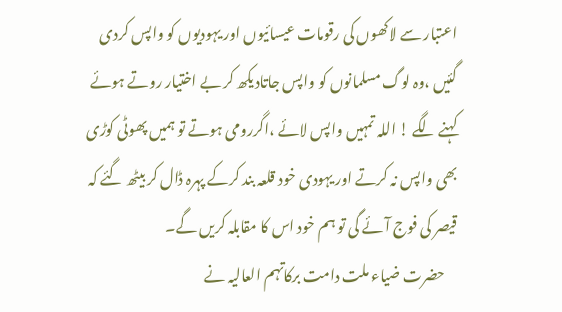اعتبار سے لاکھوں کی رقومات عیسائیوں اور یہودیوں کو واپس کردی گئیں ،وہ لوگ مسلمانوں کو واپس جاتادیکھ کر بے اختیار روتے ہوئے کہنے لگے ! اللہ تمہیں واپس لائے ،اگررومی ہوتے تو ہمیں پھوٹی کوڑی بھی واپس نہ کرتے اور یہودی خود قلعہ بند کرکے پہرہ ڈال کر بیٹھ گئے کہ قیصر کی فوج آئے گی تو ہم خود اس کا مقابلہ کریں گے۔
    حضرت ضياء ملت دامت برکاتہم العالیہ نے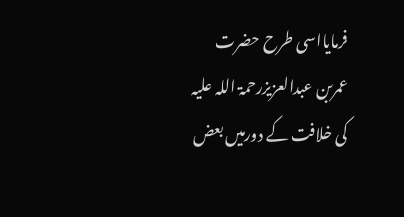فرمایااسی طرح حضرت عمربن عبدالعزیزرحمۃ اللہ علیہ کی خلافت کے دورمیں بعض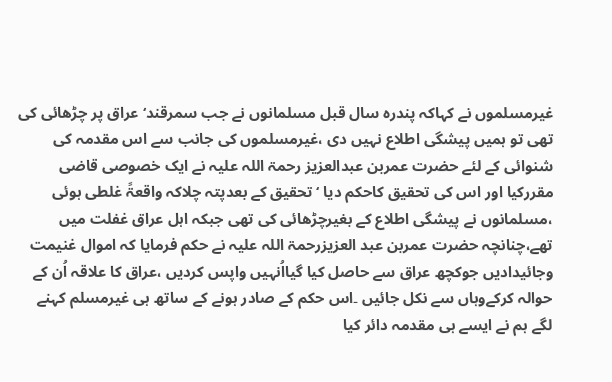غیرمسلموں نے کہاکہ پندرہ سال قبل مسلمانوں نے جب سمرقند‘عراق پر چڑھائی کی تھی تو ہمیں پیشگی اطلاع نہیں دی ،غیرمسلموں کی جانب سے اس مقدمہ کی شنوائی کے لئے حضرت عمربن عبدالعزیز رحمۃ اللہ علیہ نے ایک خصوصی قاضی مقررکیا اور اس کی تحقیق کاحکم دیا ‘تحقیق کے بعدپتہ چلاکہ واقعۃً غلطی ہوئی ،مسلمانوں نے پیشگی اطلاع کے بغیرچڑھائی کی تھی جبکہ اہل عراق غفلت میں تھے،چنانچہ حضرت عمربن عبد العزیزرحمۃ اللہ علیہ نے حکم فرمایا کہ اموال غنیمت وجائیدادیں جوکچھ عراق سے حاصل کیا گیااُنہیں واپس کردیں ،عراق کا علاقہ اُن کے حوالہ کرکےوہاں سے نکل جائیں ۔اس حکم کے صادر ہونے کے ساتھ ہی غیرمسلم کہنے لگے ہم نے ایسے ہی مقدمہ دائر کیا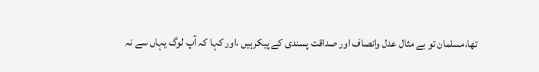تھا،مسلمان تو بے مثال عدل وانصاف اور صداقت پسندی کے پیکرہیں ،اور کہا کہ آپ لوگ یہاں سے نہ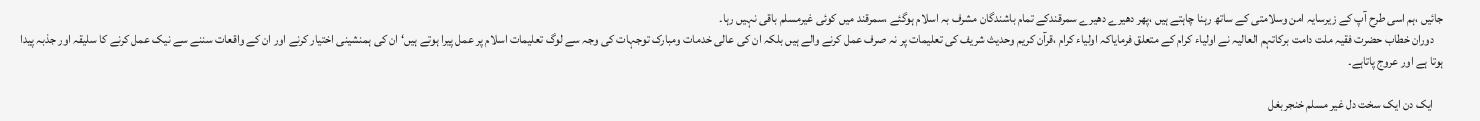جائیں ،ہم اسی طرح آپ کے زیرسایہ امن وسلامتی کے ساتھ رہنا چاہتے ہیں ،پھر دھیرے دھیرے سمرقندکے تمام باشندگان مشرف بہ اسلام ہوگئے ،سمرقند میں کوئی غیرمسلم باقی نہیں رہا۔
    دوران خطاب حضرت فقیہ ملت دامت برکاتہم العالیہ نے اولیاء کرام کے متعلق فرمایاکہ اولیاء کرام ،قرآن کریم وحدیث شریف کی تعلیمات پر نہ صرف عمل کرنے والے ہیں بلکہ ان کی عالی خدمات ومبارک توجہات کی وجہ سے لوگ تعلیمات اسلام پر عمل پیرا ہوتے ہیں‘ ان کی ہمنشینی اختیار کرنے اور ان کے واقعات سننے سے نیک عمل کرنے کا سلیقہ اور جذبہ پیدا ہوتا ہے اور عروج پاتاہے۔

    ایک دن ایک سخت دل غیر مسلم خنجربغل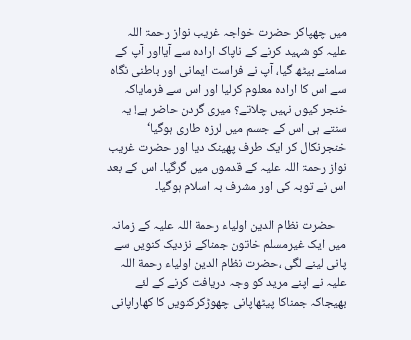میں چھپاکر حضرت خواجہ غریب نواز رحمۃ اللہ علیہ کو شہید کرنے کے ناپاک ارادہ سے آیااور آپ کے سامنے بیٹھ گیا، آپ نے فراست ایمانی اور باطنی نگاہ سے اس کا ارادہ معلوم کرلیا اور اس سے فرمایاکہ خنجر کیوں نہیں چلاتے؟ میری گردن حاضر ہے! یہ سنتے ہی اس کے جسم میں لرزہ طاری ہوگیا‘ خنجرنکال کر ایک طرف پھینک دیا اور حضرت غریب نواز رحمۃ اللہ علیہ کے قدموں میں گرگیا۔ اس کے بعد اس نے توبہ کی اور مشرف بہ اسلام ہوگیا۔

    حضرت نظام الدین اولیاء رحمة اللہ علیہ کے زمانہ میں ایک غیرمسلم خاتون جمناکے نزدیک کنویں سے پانی لینے لگی ،حضرت نظام الدین اولیاء رحمة اللہ علیہ نے اپنے مرید کو وجہ دریافت کرنے کے لئے بھیجاکہ جمناکا پیٹھاپانی چھوڑکرکنویں کا کھاراپانی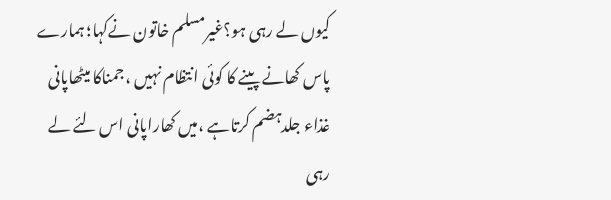کیوں لے رہی ہو؟غیرمسلم خاتون نےکہا؛ ہمارے پاس کھانے پینے کا کوئی انتظام نہیں ،جمناکا میٹھاپانی غذاء جلدہضم کرتاہے ،میں کھاراپانی اس لئے لے رہی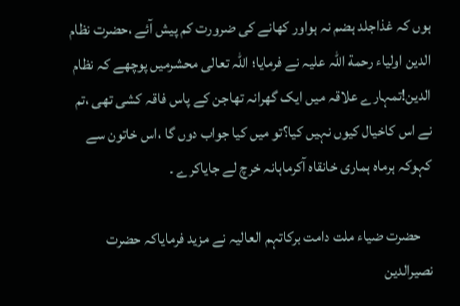ہوں کہ غذاجلد ہضم نہ ہواور کھانے کی ضرورت کم پیش آئے ،حضرت نظام الدین اولیاء رحمة اللہ علیہ نے فرمایا؛ اللہ تعالی محشرمیں پوچھے کہ نظام الدین!تمہارے علاقہ میں ایک گھرانہ تھاجن کے پاس فاقہ کشی تھی ،تم نے اس کاخیال کیوں نہیں کیا؟تو میں کیا جواب دوں گا ،اس خاتون سے کہوکہ ہرماہ ہماری خانقاہ آکرماہانہ خرچ لے جایاکرے ۔

    حضرت ضياء ملت دامت برکاتہم العالیہ نے مزید فرمایاکہ حضرت نصیرالدین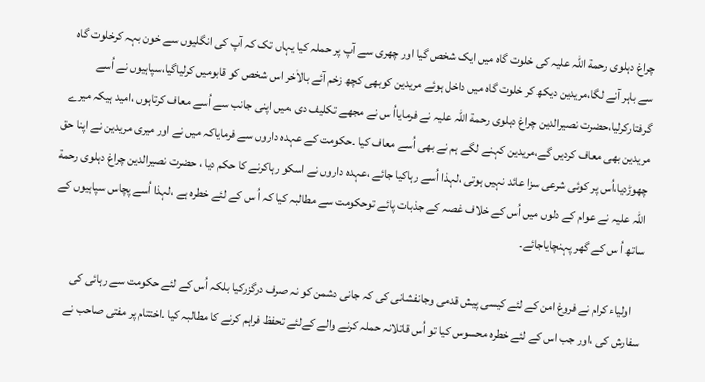چراغ دہلوی رحمة اللہ علیہ کی خلوت گاہ میں ایک شخص گیا اور چھری سے آپ پر حملہ کیا یہاں تک کہ آپ کی انگلیوں سے خون بہہ کرخلوت گاہ سے باہر آنے لگا،مریدین دیکھ کر خلوت گاہ میں داخل ہوئے مریدین کوبھی کچھ زخم آئے بالاٰخر اس شخص کو قابومیں کرلیاگیا،سپاہیوں نے اُسے گرفتارکرلیا،حضرت نصیرالدین چراغ دہلوی رحمة اللہ علیہ نے فرمایااُ س نے مجھے تکلیف دی ،میں اپنی جانب سے اُسے معاف کرتاہوں ،امید ہیکہ میرے مریدین بھی معاف کردیں گے،مریدین کہنے لگے ہم نے بھی اُسے معاف کیا ۔حکومت کے عہدہ داروں سے فرمایاکہ میں نے اور میری مریدین نے اپنا حق چھوڑدیا،اُس پر کوئی شرعی سزا عائد نہیں ہوتی ،لہذا اُسے رہاکیا جائے ،عہدہ داروں نے اسکو رہاکرنے کا حکم دیا ، حضرت نصیرالدین چراغ دہلوی رحمة اللہ علیہ نے عوام کے دلوں میں اُس کے خلاف غصہ کے جذبات پائے توحکومت سے مطالبہ کیا کہ اُ س کے لئے خطرہ ہے ،لہذا اُسے پچاس سپاہیوں کے ساتھ اُ س کے گھر پہنچایاجائے۔

    اولیاء کرام نے فروغ امن کے لئے کیسی پیش قدمی وجانفشانی کی کہ جانی دشمن کو نہ صرف درگزرکیا بلکہ اُس کے لئے حکومت سے رہائی کی سفارش کی ،اور جب اس کے لئے خطرہ محسوس کیا تو اُس قاتلانہ حملہ کرنے والے کےلئے تحفظ فراہم کرنے کا مطالبہ کیا ۔اختتام پر مفتی صاحب نے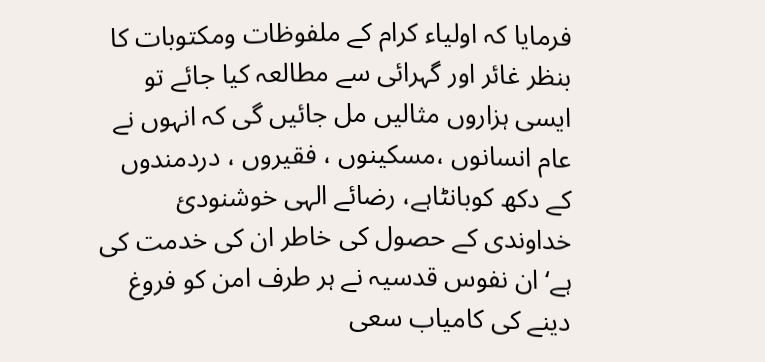فرمایا کہ اولیاء کرام کے ملفوظات ومکتوبات کا بنظر غائر اور گہرائی سے مطالعہ کیا جائے تو ایسی ہزاروں مثالیں مل جائیں گی کہ انہوں نے عام انسانوں ،مسکینوں ، فقیروں ، دردمندوں کے دکھ کوبانٹاہے، رضائے الہی خوشنودیٔ خداوندی کے حصول کی خاطر ان کی خدمت کی ہے‘ ان نفوس قدسیہ نے ہر طرف امن کو فروغ دینے کی کامیاب سعی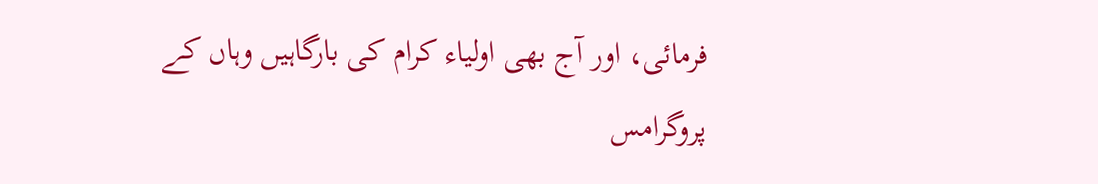فرمائی، اور آج بھی اولیاء کرام کی بارگاہیں وہاں کے پروگرامس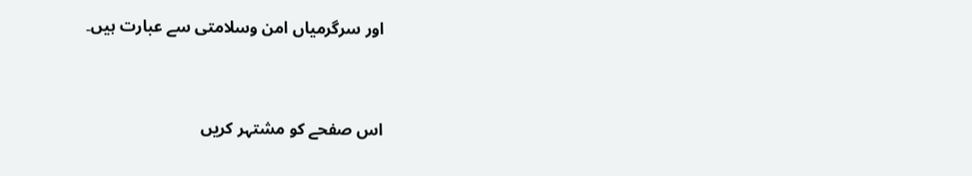اور سرگرمیاں امن وسلامتی سے عبارت ہیں۔


اس صفحے کو مشتہر کریں